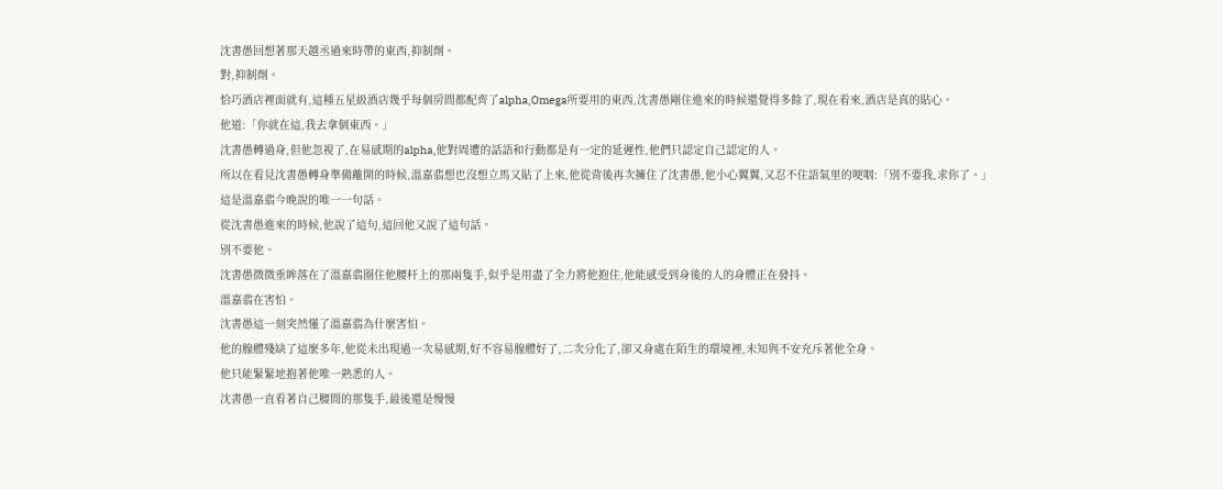沈書愚回想著那天越丞過來時帶的東西,抑制劑。
對,抑制劑。
恰巧酒店裡面就有,這種五星級酒店幾乎每個房間都配齊了alpha,Omega所要用的東西,沈書愚剛住進來的時候還覺得多餘了,現在看來,酒店是真的貼心。
他道:「你就在這,我去拿個東西。」
沈書愚轉過身,但他忽視了,在易感期的alpha,他對周遭的話語和行動都是有一定的延遲性,他們只認定自己認定的人。
所以在看見沈書愚轉身準備離開的時候,溫嘉翡想也沒想立馬又貼了上來,他從背後再次擁住了沈書愚,他小心翼翼,又忍不住語氣里的哽咽:「別不要我,求你了。」
這是溫嘉翡今晚說的唯一一句話。
從沈書愚進來的時候,他說了這句,這回他又說了這句話。
別不要他。
沈書愚微微垂眸落在了溫嘉翡圈住他腰杆上的那兩隻手,似乎是用盡了全力將他抱住,他能感受到身後的人的身體正在發抖。
溫嘉翡在害怕。
沈書愚這一刻突然懂了溫嘉翡為什麼害怕。
他的腺體殘缺了這麼多年,他從未出現過一次易感期,好不容易腺體好了,二次分化了,卻又身處在陌生的環境裡,未知與不安充斥著他全身。
他只能緊緊地抱著他唯一熟悉的人。
沈書愚一直看著自己腰間的那隻手,最後還是慢慢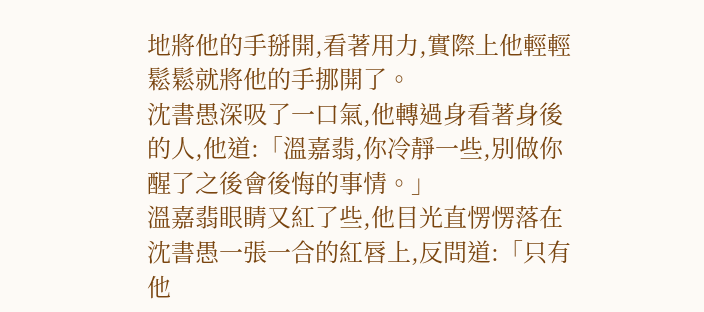地將他的手掰開,看著用力,實際上他輕輕鬆鬆就將他的手挪開了。
沈書愚深吸了一口氣,他轉過身看著身後的人,他道:「溫嘉翡,你冷靜一些,別做你醒了之後會後悔的事情。」
溫嘉翡眼睛又紅了些,他目光直愣愣落在沈書愚一張一合的紅唇上,反問道:「只有他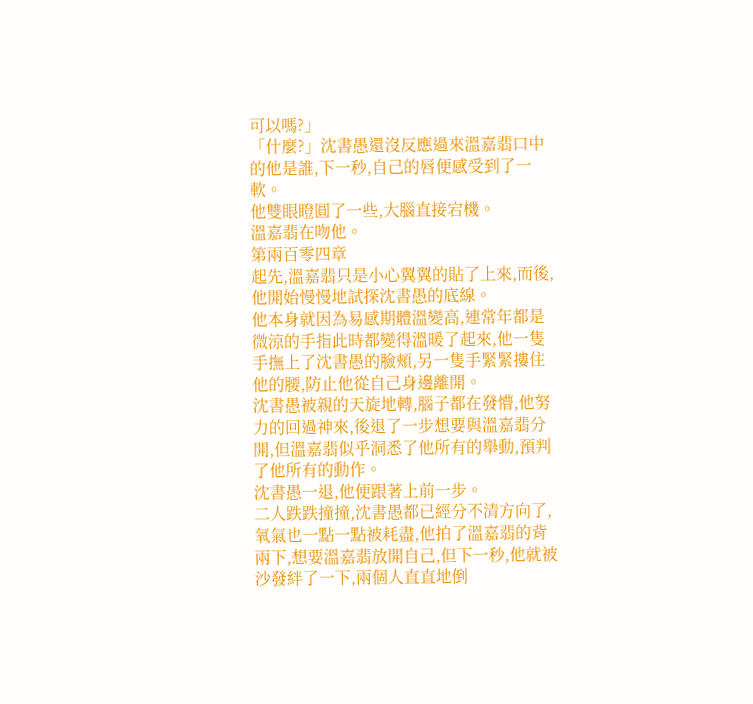可以嗎?」
「什麼?」沈書愚還沒反應過來溫嘉翡口中的他是誰,下一秒,自己的唇便感受到了一軟。
他雙眼瞪圓了一些,大腦直接宕機。
溫嘉翡在吻他。
第兩百零四章
起先,溫嘉翡只是小心翼翼的貼了上來,而後,他開始慢慢地試探沈書愚的底線。
他本身就因為易感期體溫變高,連常年都是微涼的手指此時都變得溫暖了起來,他一隻手撫上了沈書愚的臉頰,另一隻手緊緊摟住他的腰,防止他從自己身邊離開。
沈書愚被親的天旋地轉,腦子都在發懵,他努力的回過神來,後退了一步想要與溫嘉翡分開,但溫嘉翡似乎洞悉了他所有的舉動,預判了他所有的動作。
沈書愚一退,他便跟著上前一步。
二人跌跌撞撞,沈書愚都已經分不清方向了,氧氣也一點一點被耗盡,他拍了溫嘉翡的背兩下,想要溫嘉翡放開自己,但下一秒,他就被沙發絆了一下,兩個人直直地倒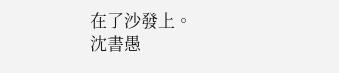在了沙發上。
沈書愚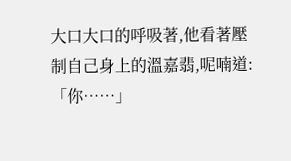大口大口的呼吸著,他看著壓制自己身上的溫嘉翡,呢喃道:「你……」